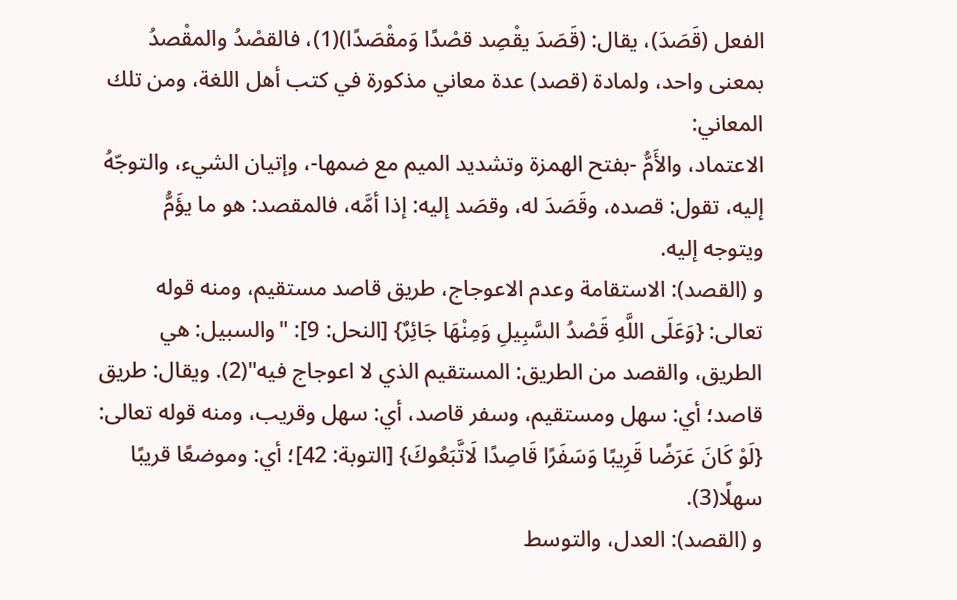الفعل (قَصَدَ)، يقال: (قَصَدَ يقْصِد قصْدًا وَمقْصَدًا)(1)، فالقصْدُ والمقْصدُ بمعنى واحد، ولمادة (قصد) عدة معاني مذكورة في كتب أهل اللغة، ومن تلك المعاني:
الاعتماد، والأَمُّ -بفتح الهمزة وتشديد الميم مع ضمها-، وإتيان الشيء، والتوجّهُ إليه، تقول: قصده، وقَصَدَ له، وقصَد إليه: إذا أمَّه، فالمقصد: هو ما يؤَمُّ ويتوجه إليه.
و (القصد): الاستقامة وعدم الاعوجاج، طريق قاصد مستقيم، ومنه قوله تعالى: {وَعَلَى اللَّهِ قَصْدُ السَّبِيلِ وَمِنْهَا جَائِرٌ} [النحل: 9]: "والسبيل: هي الطريق، والقصد من الطريق: المستقيم الذي لا اعوجاج فيه"(2). ويقال: طريق قاصد؛ أي: سهل ومستقيم، وسفر قاصد، أي: سهل وقريب، ومنه قوله تعالى: {لَوْ كَانَ عَرَضًا قَرِيبًا وَسَفَرًا قَاصِدًا لَاتَّبَعُوكَ} [التوبة: 42]؛ أي: وموضعًا قريبًا سهلًا(3).
و (القصد): العدل، والتوسط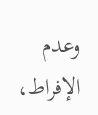وعدم الإفراط،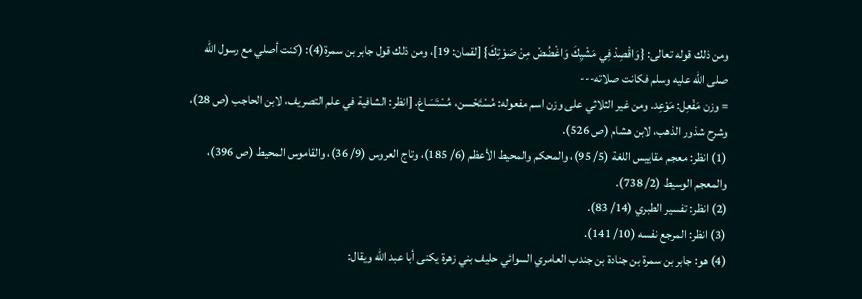ومن ذلك قوله تعالى: {وَاقْصِدْ فِي مَشْيِكَ وَاغْضُضْ مِنْ صَوْتِكَ} [لقمان: 19]، ومن ذلك قول جابر بن سمرة(4): (كنت أصلي مع رسول الله صلى الله عليه وسلم فكانت صلاته---
= وزن مَفْعِل: مَوْعِد. ومن غير الثلاثي على وزن اسم مفعوله: مُسْتَحْسن، مُسْتَسَاغ. [انظر: الشافية في علم التصريف، لابن الحاجب (ص 28)، وشرح شذور الذهب، لابن هشام (ص 526).
(1) انظر: معجم مقاييس اللغة (5/ 95)، والمحكم والمحيط الأعظم (6/ 185)، وتاج العروس (9/ 36)، والقاموس المحيط (ص 396)، والمعجم الوسيط (2/ 738).
(2) انظر: تفسير الطبري (14/ 83).
(3) انظر: المرجع نفسه (10/ 141).
(4) هو: جابر بن سمرة بن جنادة بن جندب العامري السوائي حليف بني زهرة يكنى أبا عبد الله ويقال: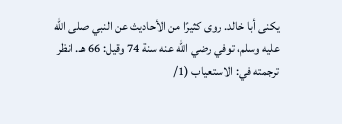يكنى أبا خالد. روى كثيرًا من الأحاديث عن النبي صلى الله عليه وسلم، توفي رضي الله عنه سنة 74 وقيل: 66 هـ. انظر ترجمته في: الاستعياب (1/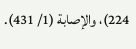224)، والإصابة (1/ 431).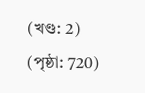(খণ্ড: 2) (পৃষ্ঠা: 720)